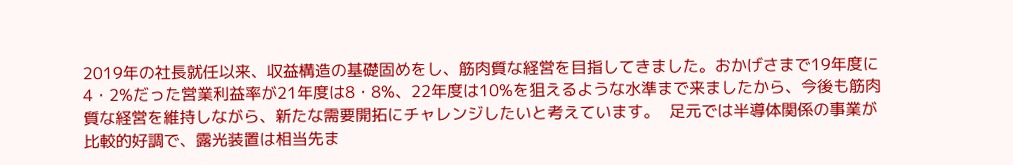2019年の社長就任以来、収益構造の基礎固めをし、筋肉質な経営を目指してきました。おかげさまで19年度に4・2%だった営業利益率が21年度は8・8%、22年度は10%を狙えるような水準まで来ましたから、今後も筋肉質な経営を維持しながら、新たな需要開拓にチャレンジしたいと考えています。  足元では半導体関係の事業が比較的好調で、露光装置は相当先ま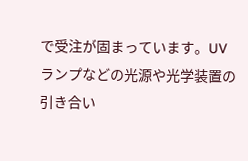で受注が固まっています。UVランプなどの光源や光学装置の引き合い